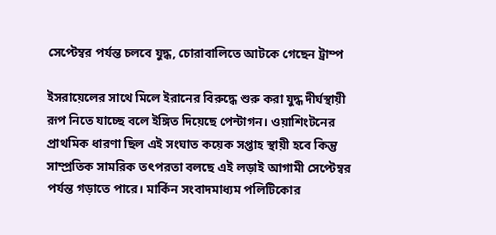সেপ্টেম্বর পর্যন্ত চলবে যুদ্ধ, চোরাবালিতে আটকে গেছেন ট্রাম্প

ইসরায়েলের সাথে মিলে ইরানের বিরুদ্ধে শুরু করা যুদ্ধ দীর্ঘস্থায়ী রূপ নিতে যাচ্ছে বলে ইঙ্গিত দিয়েছে পেন্টাগন। ওয়াশিংটনের প্রাথমিক ধারণা ছিল এই সংঘাত কয়েক সপ্তাহ স্থায়ী হবে কিন্তু সাম্প্রতিক সামরিক তৎপরতা বলছে এই লড়াই আগামী সেপ্টেম্বর পর্যন্ত গড়াতে পারে। মার্কিন সংবাদমাধ্যম পলিটিকোর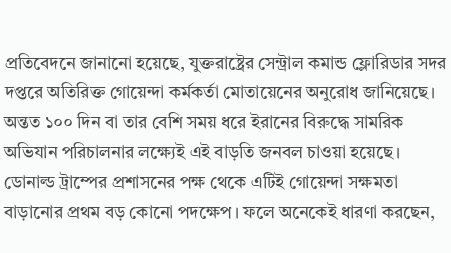প্রতিবেদনে জানানো হয়েছে, যুক্তরাষ্ট্রের সেন্ট্রাল কমান্ড ফ্লোরিডার সদর দপ্তরে অতিরিক্ত গোয়েন্দা কর্মকর্তা মোতায়েনের অনুরোধ জানিয়েছে। অন্তত ১০০ দিন বা তার বেশি সময় ধরে ইরানের বিরুদ্ধে সামরিক অভিযান পরিচালনার লক্ষ্যেই এই বাড়তি জনবল চাওয়া হয়েছে। ডোনাল্ড ট্রাম্পের প্রশাসনের পক্ষ থেকে এটিই গোয়েন্দা সক্ষমতা বাড়ানোর প্রথম বড় কোনো পদক্ষেপ। ফলে অনেকেই ধারণা করছেন,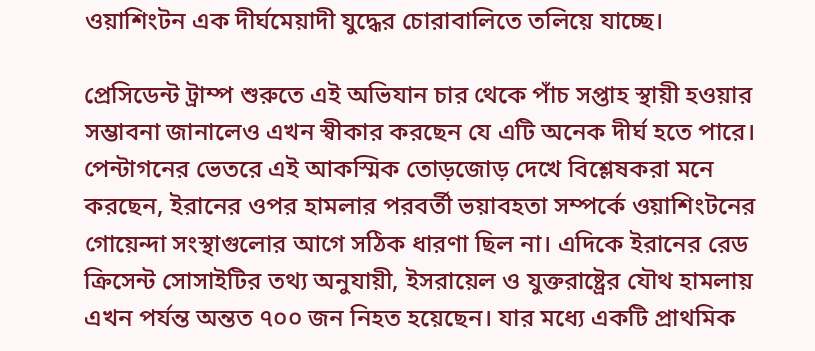ওয়াশিংটন এক দীর্ঘমেয়াদী যুদ্ধের চোরাবালিতে তলিয়ে যাচ্ছে।

প্রেসিডেন্ট ট্রাম্প শুরুতে এই অভিযান চার থেকে পাঁচ সপ্তাহ স্থায়ী হওয়ার সম্ভাবনা জানালেও এখন স্বীকার করছেন যে এটি অনেক দীর্ঘ হতে পারে। পেন্টাগনের ভেতরে এই আকস্মিক তোড়জোড় দেখে বিশ্লেষকরা মনে করছেন, ইরানের ওপর হামলার পরবর্তী ভয়াবহতা সম্পর্কে ওয়াশিংটনের গোয়েন্দা সংস্থাগুলোর আগে সঠিক ধারণা ছিল না। এদিকে ইরানের রেড ক্রিসেন্ট সোসাইটির তথ্য অনুযায়ী, ইসরায়েল ও যুক্তরাষ্ট্রের যৌথ হামলায় এখন পর্যন্ত অন্তত ৭০০ জন নিহত হয়েছেন। যার মধ্যে একটি প্রাথমিক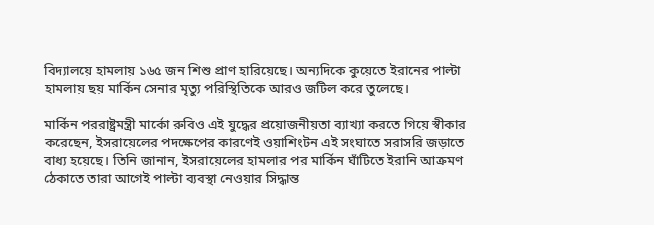বিদ্যালয়ে হামলায় ১৬৫ জন শিশু প্রাণ হারিয়েছে। অন্যদিকে কুয়েতে ইরানের পাল্টা হামলায় ছয় মার্কিন সেনার মৃত্যু পরিস্থিতিকে আরও জটিল করে তুলেছে।

মার্কিন পররাষ্ট্রমন্ত্রী মার্কো রুবিও এই যুদ্ধের প্রয়োজনীয়তা ব্যাখ্যা করতে গিয়ে স্বীকার করেছেন, ইসরায়েলের পদক্ষেপের কারণেই ওয়াশিংটন এই সংঘাতে সরাসরি জড়াতে বাধ্য হয়েছে। তিনি জানান, ইসরায়েলের হামলার পর মার্কিন ঘাঁটিতে ইরানি আক্রমণ ঠেকাতে তারা আগেই পাল্টা ব্যবস্থা নেওয়ার সিদ্ধান্ত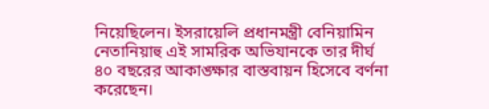নিয়েছিলেন। ইসরায়েলি প্রধানমন্ত্রী বেনিয়ামিন নেতানিয়াহু এই সামরিক অভিযানকে তার দীর্ঘ ৪০ বছরের আকাঙ্ক্ষার বাস্তবায়ন হিসেবে বর্ণনা করেছেন।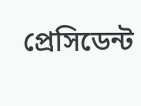প্রেসিডেন্ট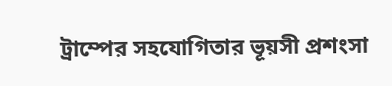ট্রাম্পের সহযোগিতার ভূয়সী প্রশংসা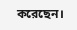করেছেন।